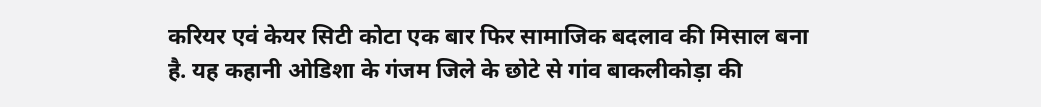करियर एवं केयर सिटी कोटा एक बार फिर सामाजिक बदलाव की मिसाल बना है. यह कहानी ओडिशा के गंजम जिले के छोटे से गांव बाकलीकोड़ा की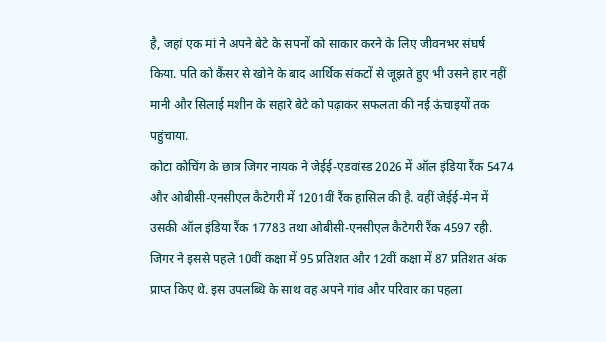है, जहां एक मां ने अपने बेटे के सपनों को साकार करने के लिए जीवनभर संघर्ष किया. पति को कैंसर से खोने के बाद आर्थिक संकटों से जूझते हुए भी उसने हार नहीं मानी और सिलाई मशीन के सहारे बेटे को पढ़ाकर सफलता की नई ऊंचाइयों तक पहुंचाया.
कोटा कोचिंग के छात्र जिगर नायक ने जेईई-एडवांस्ड 2026 में ऑल इंडिया रैंक 5474 और ओबीसी-एनसीएल कैटेगरी में 1201वीं रैंक हासिल की है. वहीं जेईई-मेन में उसकी ऑल इंडिया रैंक 17783 तथा ओबीसी-एनसीएल कैटेगरी रैंक 4597 रही. जिगर ने इससे पहले 10वीं कक्षा में 95 प्रतिशत और 12वीं कक्षा में 87 प्रतिशत अंक प्राप्त किए थे. इस उपलब्धि के साथ वह अपने गांव और परिवार का पहला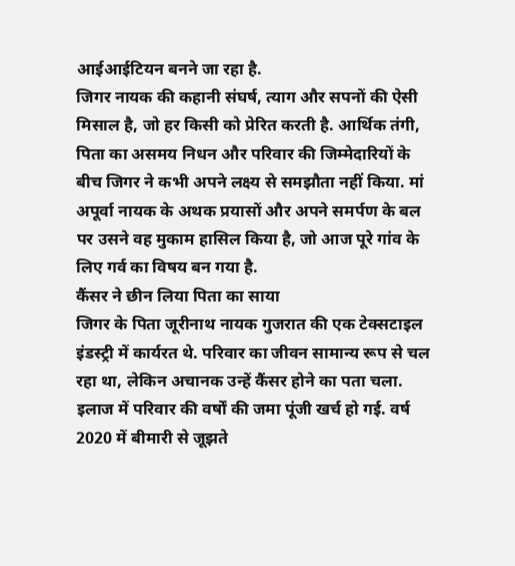आईआईटियन बनने जा रहा है.
जिगर नायक की कहानी संघर्ष, त्याग और सपनों की ऐसी मिसाल है, जो हर किसी को प्रेरित करती है. आर्थिक तंगी, पिता का असमय निधन और परिवार की जिम्मेदारियों के बीच जिगर ने कभी अपने लक्ष्य से समझौता नहीं किया. मां अपूर्वा नायक के अथक प्रयासों और अपने समर्पण के बल पर उसने वह मुकाम हासिल किया है, जो आज पूरे गांव के लिए गर्व का विषय बन गया है.
कैंसर ने छीन लिया पिता का साया
जिगर के पिता जूरीनाथ नायक गुजरात की एक टेक्सटाइल इंडस्ट्री में कार्यरत थे. परिवार का जीवन सामान्य रूप से चल रहा था, लेकिन अचानक उन्हें कैंसर होने का पता चला. इलाज में परिवार की वर्षों की जमा पूंजी खर्च हो गई. वर्ष 2020 में बीमारी से जूझते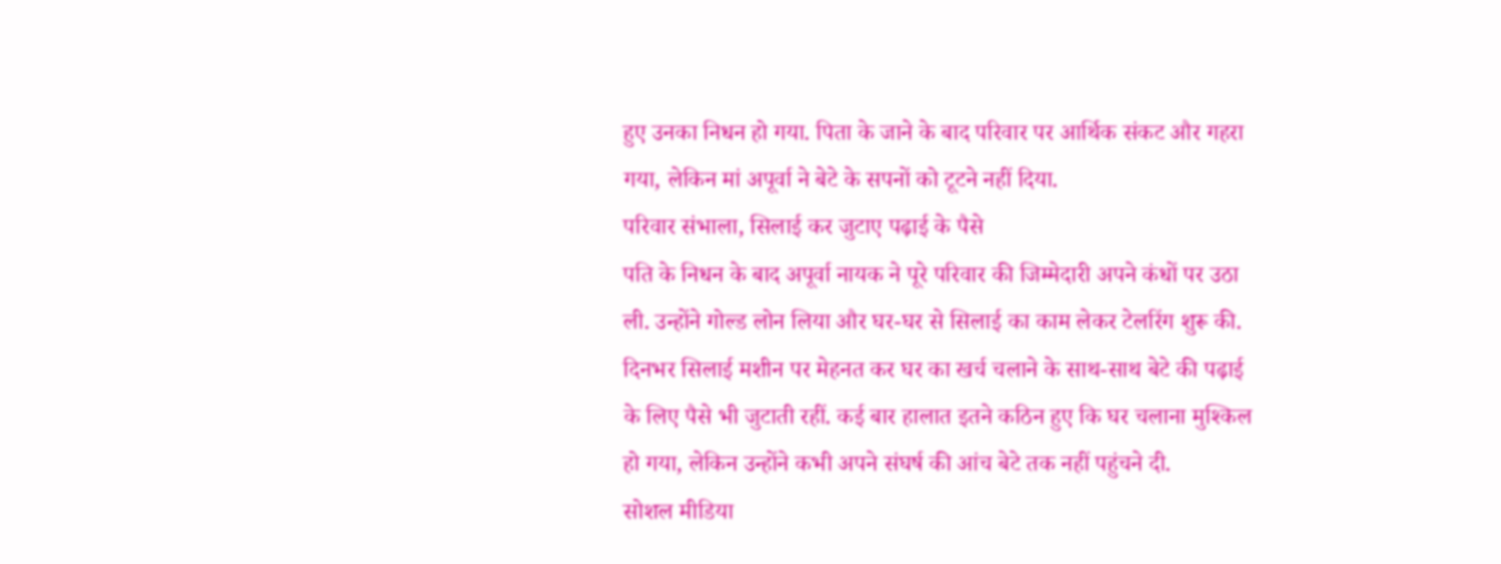हुए उनका निधन हो गया. पिता के जाने के बाद परिवार पर आर्थिक संकट और गहरा गया, लेकिन मां अपूर्वा ने बेटे के सपनों को टूटने नहीं दिया.
परिवार संभाला, सिलाई कर जुटाए पढ़ाई के पैसे
पति के निधन के बाद अपूर्वा नायक ने पूरे परिवार की जिम्मेदारी अपने कंधों पर उठा ली. उन्होंने गोल्ड लोन लिया और घर-घर से सिलाई का काम लेकर टेलरिंग शुरू की. दिनभर सिलाई मशीन पर मेहनत कर घर का खर्च चलाने के साथ-साथ बेटे की पढ़ाई के लिए पैसे भी जुटाती रहीं. कई बार हालात इतने कठिन हुए कि घर चलाना मुश्किल हो गया, लेकिन उन्होंने कभी अपने संघर्ष की आंच बेटे तक नहीं पहुंचने दी.
सोशल मीडिया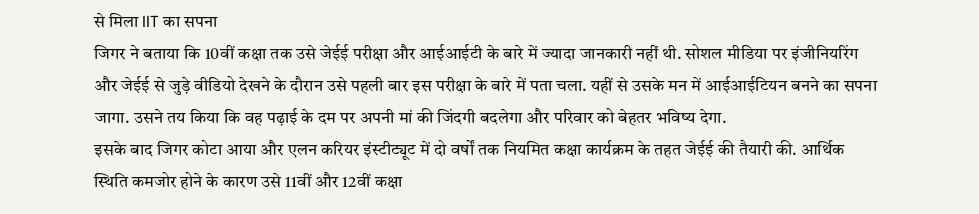से मिला IIT का सपना
जिगर ने बताया कि 10वीं कक्षा तक उसे जेईई परीक्षा और आईआईटी के बारे में ज्यादा जानकारी नहीं थी. सोशल मीडिया पर इंजीनियरिंग और जेईई से जुड़े वीडियो देखने के दौरान उसे पहली बार इस परीक्षा के बारे में पता चला. यहीं से उसके मन में आईआईटियन बनने का सपना जागा. उसने तय किया कि वह पढ़ाई के दम पर अपनी मां की जिंदगी बदलेगा और परिवार को बेहतर भविष्य देगा.
इसके बाद जिगर कोटा आया और एलन करियर इंस्टीट्यूट में दो वर्षों तक नियमित कक्षा कार्यक्रम के तहत जेईई की तैयारी की. आर्थिक स्थिति कमजोर होने के कारण उसे 11वीं और 12वीं कक्षा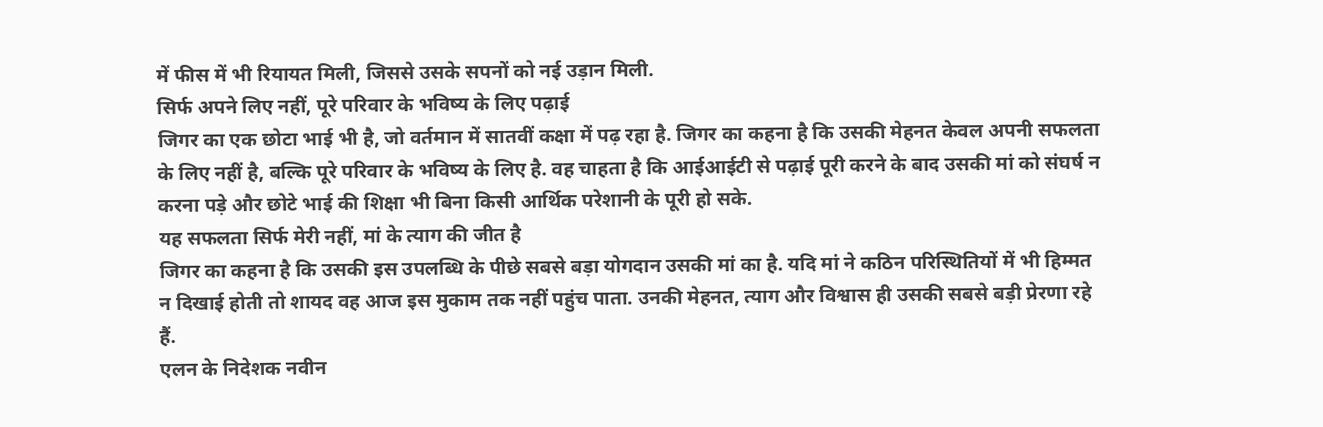में फीस में भी रियायत मिली, जिससे उसके सपनों को नई उड़ान मिली.
सिर्फ अपने लिए नहीं, पूरे परिवार के भविष्य के लिए पढ़ाई
जिगर का एक छोटा भाई भी है, जो वर्तमान में सातवीं कक्षा में पढ़ रहा है. जिगर का कहना है कि उसकी मेहनत केवल अपनी सफलता के लिए नहीं है, बल्कि पूरे परिवार के भविष्य के लिए है. वह चाहता है कि आईआईटी से पढ़ाई पूरी करने के बाद उसकी मां को संघर्ष न करना पड़े और छोटे भाई की शिक्षा भी बिना किसी आर्थिक परेशानी के पूरी हो सके.
यह सफलता सिर्फ मेरी नहीं, मां के त्याग की जीत है
जिगर का कहना है कि उसकी इस उपलब्धि के पीछे सबसे बड़ा योगदान उसकी मां का है. यदि मां ने कठिन परिस्थितियों में भी हिम्मत न दिखाई होती तो शायद वह आज इस मुकाम तक नहीं पहुंच पाता. उनकी मेहनत, त्याग और विश्वास ही उसकी सबसे बड़ी प्रेरणा रहे हैं.
एलन के निदेशक नवीन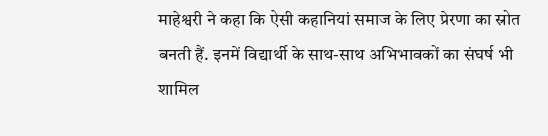माहेश्वरी ने कहा कि ऐसी कहानियां समाज के लिए प्रेरणा का स्रोत बनती हैं. इनमें विद्यार्थी के साथ-साथ अभिभावकों का संघर्ष भी शामिल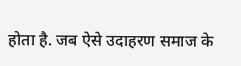होता है. जब ऐसे उदाहरण समाज के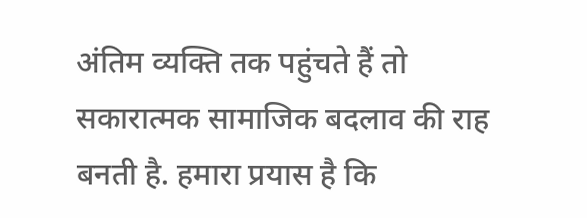अंतिम व्यक्ति तक पहुंचते हैं तो सकारात्मक सामाजिक बदलाव की राह बनती है. हमारा प्रयास है कि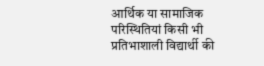आर्थिक या सामाजिक परिस्थितियां किसी भी प्रतिभाशाली विद्यार्थी की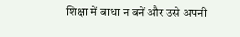शिक्षा में बाधा न बनें और उसे अपनी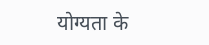योग्यता के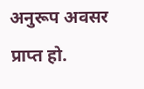अनुरूप अवसर प्राप्त हो.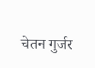चेतन गुर्जर